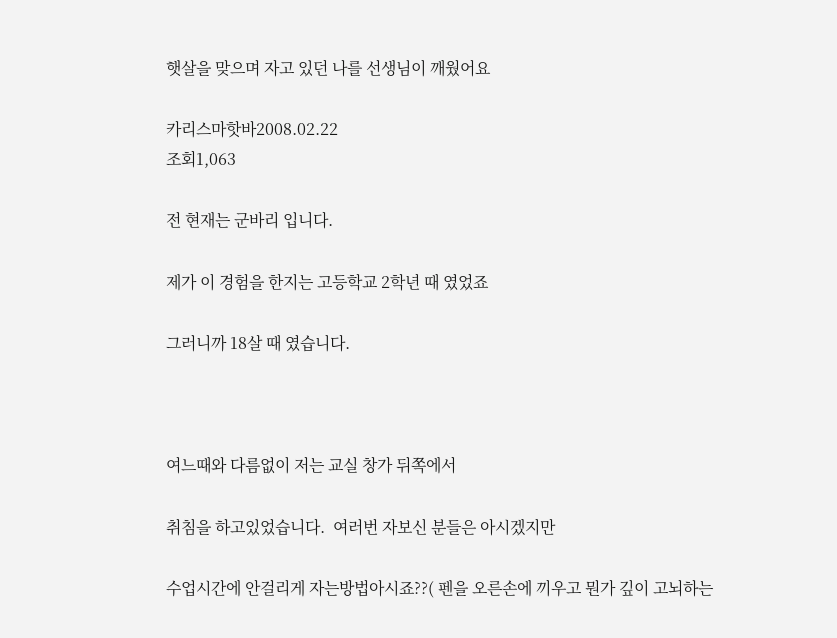햇살을 맞으며 자고 있던 나를 선생님이 깨웠어요

카리스마핫바2008.02.22
조회1,063

전 현재는 군바리 입니다.

제가 이 경험을 한지는 고등학교 2학년 때 였었죠

그러니까 18살 때 였습니다.



여느때와 다름없이 저는 교실 창가 뒤쪽에서

취침을 하고있었습니다.  여러번 자보신 분들은 아시겠지만

수업시간에 안걸리게 자는방법아시죠??( 펜을 오른손에 끼우고 뭔가 깊이 고뇌하는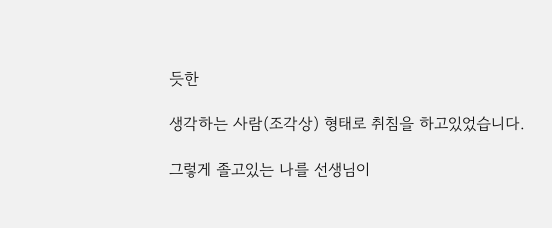듯한

생각하는 사람(조각상) 형태로 취침을 하고있었습니다.

그렇게 졸고있는 나를 선생님이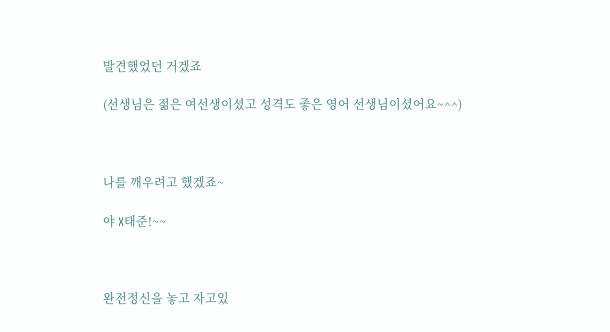발견했었던 거겠죠

(선생님은 젊은 여선생이셨고 성격도 좋은 영어 선생님이셨어요~^^)



나를 깨우려고 했겠죠~

야 X태준!~~



완전정신을 놓고 자고있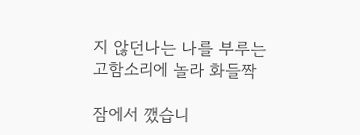지 않던나는 나를 부루는 고함소리에 놀라 화들짝

잠에서 깼습니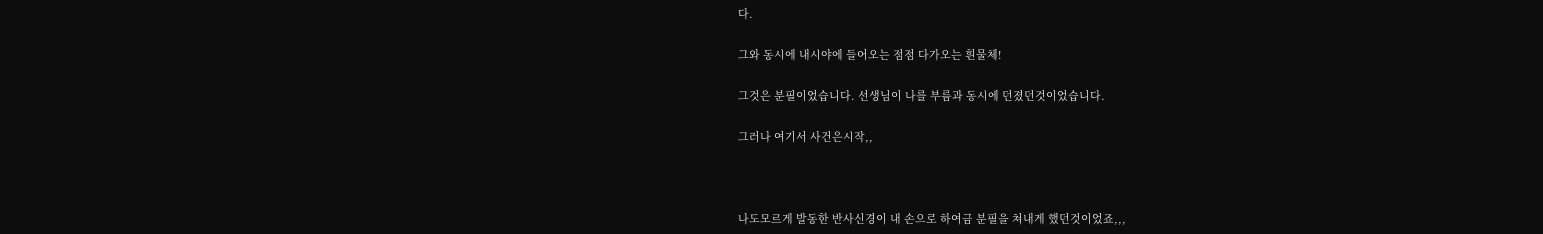다.

그와 동시에 내시야에 들어오는 점점 다가오는 흰물체!

그것은 분필이었습니다. 선생님이 나를 부름과 동시에 던졌던것이었습니다.

그러나 여기서 사건은시작,,



나도모르게 발동한 반사신경이 내 손으로 하여금 분필을 쳐내게 했던것이었죠,,,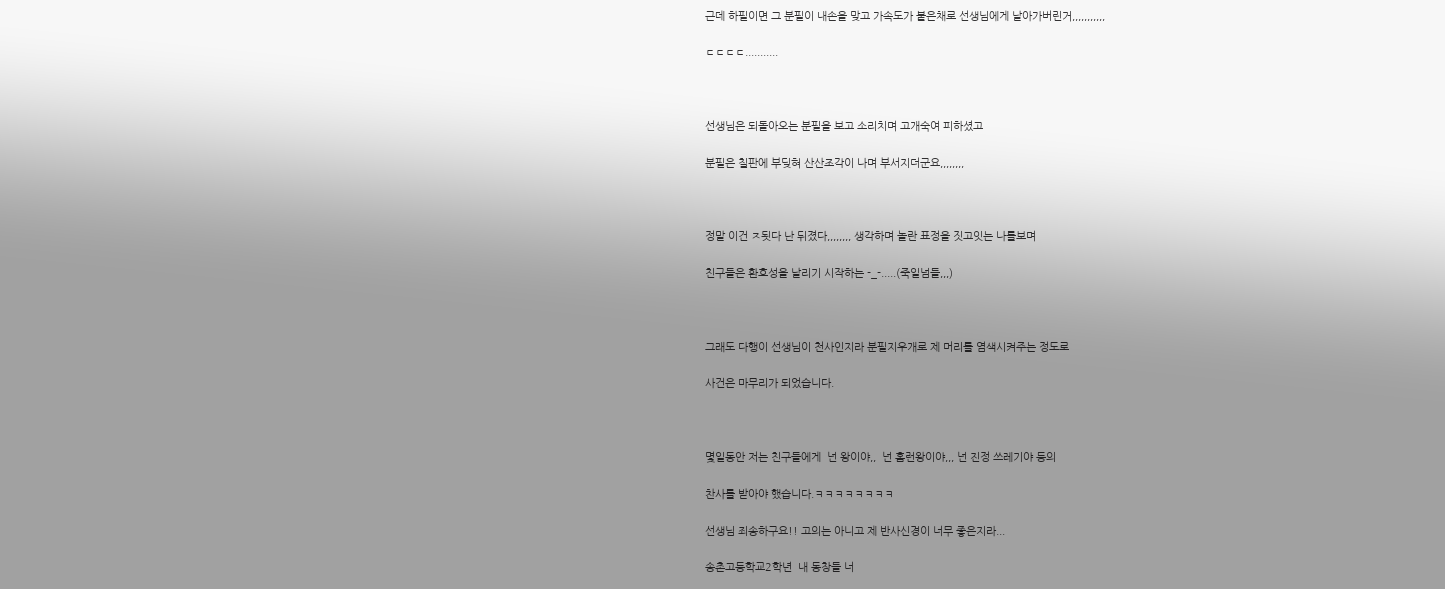근데 하필이면 그 분필이 내손을 맞고 가속도가 붙은채로 선생님에게 날아가버린거,,,,,,,,,,,

ㄷㄷㄷㄷ...........



선생님은 되돌아오는 분필을 보고 소리치며 고개숙여 피하셨고

분필은 칠판에 부딪혀 산산조각이 나며 부서지더군요,,,,,,,,



정말 이건 ㅈ됫다 난 뒤졌다,,,,,,,, 생각하며 놀란 표정을 짓고잇는 나를보며

친구들은 환호성을 날리기 시작하는 -_-.....(죽일넘들,,,)



그래도 다행이 선생님이 천사인지라 분필지우개로 제 머리를 염색시켜주는 정도로

사건은 마무리가 되었습니다.



몇일동안 저는 친구들에게  넌 왕이야,,  넌 홈런왕이야,,, 넌 진정 쓰레기야 등의

찬사를 받아야 했습니다.ㅋㅋㅋㅋㅋㅋㅋㅋ

선생님 죄송하구요!! 고의는 아니고 제 반사신경이 너무 좋은지라...

송촌고등학교2학년  내 동창들 너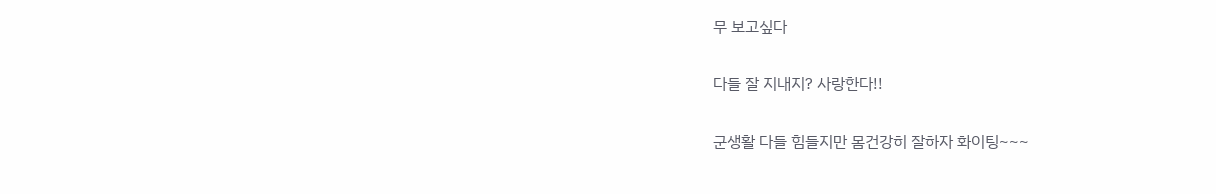무 보고싶다

다들 잘 지내지? 사랑한다!!

군생활 다들 힘들지만 몸건강히 잘하자 화이팅~~~